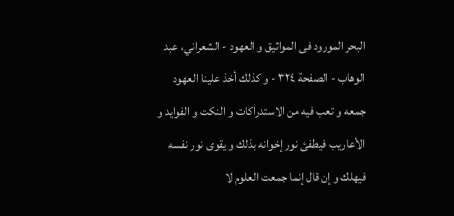البحر المورود فى المواثيق و العهود - الشعراني، عبد الوهاب - الصفحة ٣٢٤ - و كذلك أخذ علينا العهود
جمعه و تعب فيه من الاستدراكات و النكت و الفوايد و الأعاريب فيطفئ نور إخوانه بذلك و يقوى نور نفسه فيهلك و إن قال إنما جمعت العلوم لا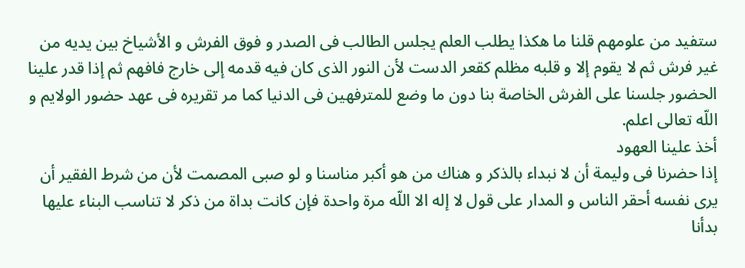ستفيد من علومهم قلنا ما هكذا يطلب العلم يجلس الطالب فى الصدر و فوق الفرش و الأشياخ بين يديه من غير فرش ثم لا يقوم إلا و قلبه مظلم كقعر الدست لأن النور الذى كان فيه قدمه إلى خارج فافهم ثم إذا قدر علينا الحضور جلسنا على الفرش الخاصة بنا دون ما وضع للمترفهين فى الدنيا كما مر تقريره فى عهد حضور الولايم و اللّه تعالى اعلم.
أخذ علينا العهود
إذا حضرنا فى وليمة أن لا نبداء بالذكر و هناك من هو أكبر مناسنا و لو صبى المصمت لأن من شرط الفقير أن يرى نفسه أحقر الناس و المدار على قول لا إله الا اللّه مرة واحدة فإن كانت بداة من ذكر لا تناسب البناء عليها بدأنا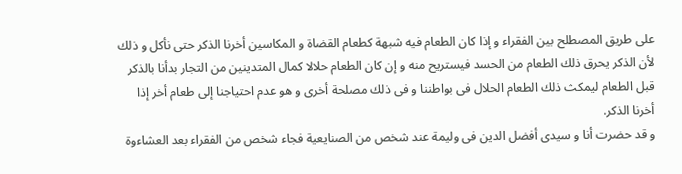على طريق المصطلح بين الفقراء و إذا كان الطعام فيه شبهة كطعام القضاة و المكاسين أخرنا الذكر حتى نأكل و ذلك لأن الذكر يحرق ذلك الطعام من الحسد فيستريح منه و إن كان الطعام حلالا كمال المتدينين من التجار بدأنا بالذكر قبل الطعام ليمكث ذلك الطعام الحلال فى بواطننا و فى ذلك مصلحة أخرى و هو عدم احتياجنا إلى طعام أخر إذا أخرنا الذكر.
و قد حضرت أنا و سيدى أفضل الدين فى وليمة عند شخص من الصنايعية فجاء شخص من الفقراء بعد العشاءوة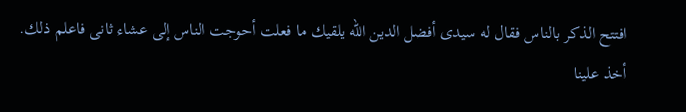افتتح الذكر بالناس فقال له سيدى أفضل الدين اللّه يلقيك ما فعلت أحوجت الناس إلى عشاء ثانى فاعلم ذلك.
أخذ علينا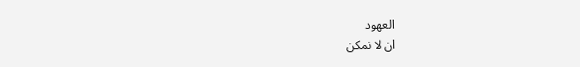العهود
ان لا نمكن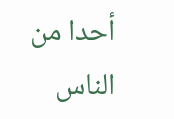أحدا من الناس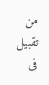من تقبيل فى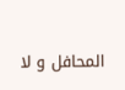المحافل و لا